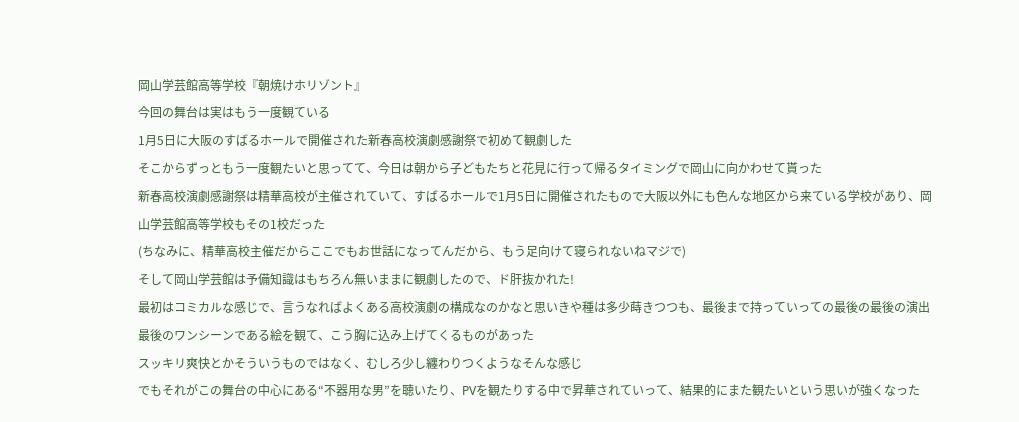岡山学芸館高等学校『朝焼けホリゾント』
今回の舞台は実はもう一度観ている
1月5日に大阪のすばるホールで開催された新春高校演劇感謝祭で初めて観劇した
そこからずっともう一度観たいと思ってて、今日は朝から子どもたちと花見に行って帰るタイミングで岡山に向かわせて貰った
新春高校演劇感謝祭は精華高校が主催されていて、すばるホールで1月5日に開催されたもので大阪以外にも色んな地区から来ている学校があり、岡山学芸館高等学校もその1校だった
(ちなみに、精華高校主催だからここでもお世話になってんだから、もう足向けて寝られないねマジで)
そして岡山学芸館は予備知識はもちろん無いままに観劇したので、ド肝抜かれた!
最初はコミカルな感じで、言うなればよくある高校演劇の構成なのかなと思いきや種は多少蒔きつつも、最後まで持っていっての最後の最後の演出
最後のワンシーンである絵を観て、こう胸に込み上げてくるものがあった
スッキリ爽快とかそういうものではなく、むしろ少し纏わりつくようなそんな感じ
でもそれがこの舞台の中心にある“不器用な男”を聴いたり、PVを観たりする中で昇華されていって、結果的にまた観たいという思いが強くなった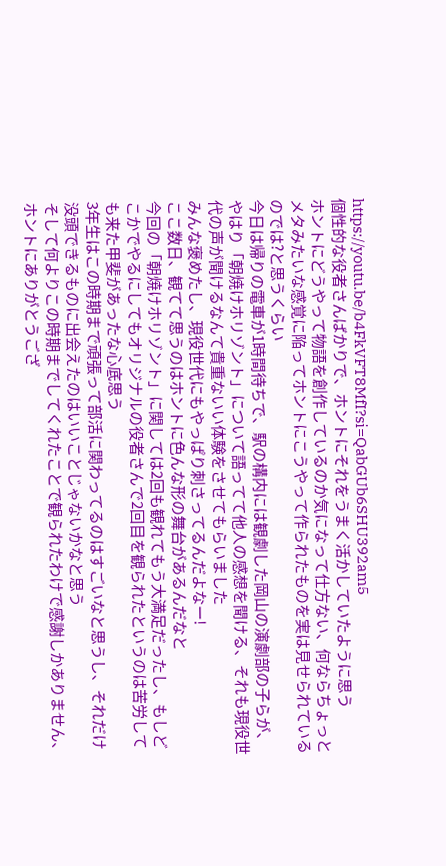https://youtu.be/b4FkVFT8MfI?si=QabGUb6SHU392am5
個性的な役者さんばかりで、ホントにそれをうまく活かしていたように思う
ホントにどうやって物語を創作しているのか気になって仕方ない、何ならちょっとメタみたいな感覚に陥ってホントにこうやって作られたものを実は見せられているのでは?と思うくらい
今日は帰りの電車が1時間待ちで、駅の構内には観劇した岡山の演劇部の子らが、やはり「朝焼けホリゾント」について語ってて他人の感想を聞ける、それも現役世代の声が聞けるなんて貴重ないい体験をさせてもらいました
みんな褒めたし、現役世代にもやっぱり刺さってるんだよなー!
ここ数日、観てて思うのはホントに色んな形の舞台があるんだなと
今回の「朝焼けホリゾント」に関しては2回も観れてもう大満足だったし、もしどこかでやるにしてもオリジナルの役者さんで2回目を観られたというのは苦労しても来た甲斐があったな心底思う
3年生はこの時期まで頑張って部活に関わってるのはすごいなと思うし、それだけ没頭できるものに出会えたのはいいことじゃないかなと思う
そして何よりこの時期までしてくれたことで観られたわけで感謝しかありません、ホントにありがとうござ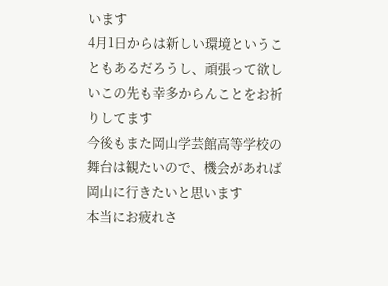います
4月1日からは新しい環境ということもあるだろうし、頑張って欲しいこの先も幸多からんことをお祈りしてます
今後もまた岡山学芸館高等学校の舞台は観たいので、機会があれば岡山に行きたいと思います
本当にお疲れさ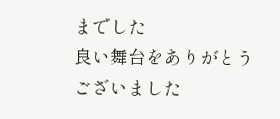までした
良い舞台をありがとうございました